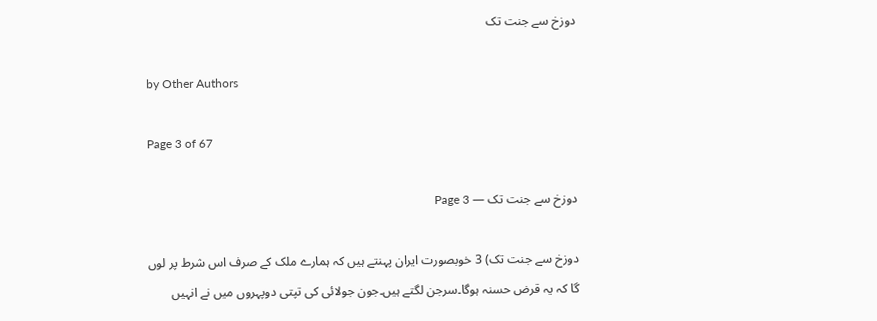دوزخ سے جنت تک

by Other Authors

Page 3 of 67

دوزخ سے جنت تک — Page 3

دوزخ سے جنت تک) 3 خوبصورت ایران پہنتے ہیں کہ ہمارے ملک کے صرف اس شرط پر لوں گا کہ یہ قرض حسنہ ہوگا۔سرجن لگتے ہیں۔جون جولائی کی تپتی دوپہروں میں نے انہیں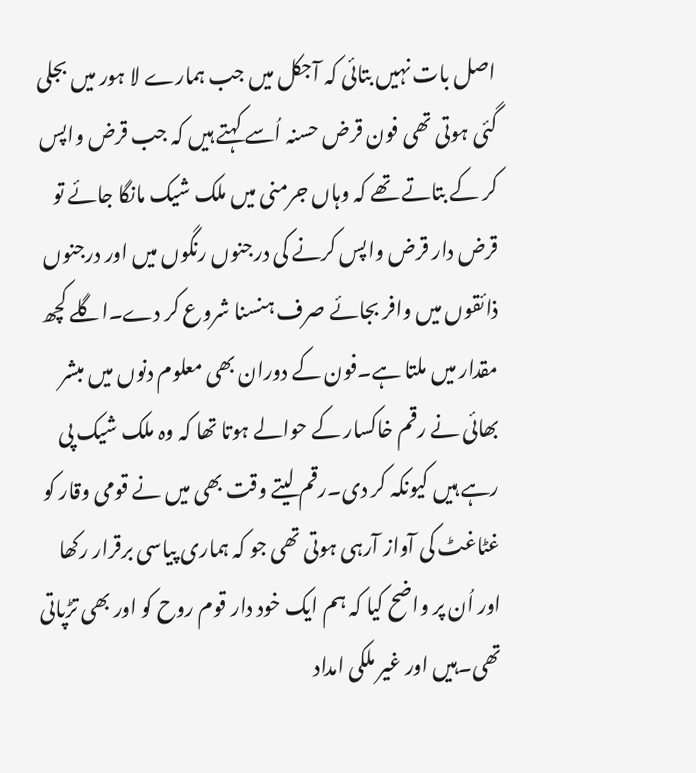اصل بات نہیں بتائی کہ آجکل میں جب ہمارے لا ہور میں بجلی گئی ہوتی تھی فون قرض حسنہ اُسے کہتے ہیں کہ جب قرض واپس کر کے بتاتے تھے کہ وہاں جرمنی میں ملک شیک مانگا جائے تو قرض دار قرض واپس کرنے کی درجنوں رنگوں میں اور درجنوں ذائقوں میں وافر بجائے صرف ہنسنا شروع کر دے۔اگلے کچھ مقدار میں ملتا ہے۔فون کے دوران بھی معلوم دنوں میں مبشر بھائی نے رقم خاکسار کے حوالے ہوتا تھا کہ وہ ملک شیک پی رہے ہیں کیونکہ کر دی۔رقم لیتے وقت بھی میں نے قومی وقار کو غٹاغٹ کی آواز آرہی ہوتی تھی جو کہ ہماری پیاسی برقرار رکھا اور اُن پر واضح کیا کہ ہم ایک خود دار قوم روح کو اور بھی تڑپاتی تھی۔ہیں اور غیر ملکی امداد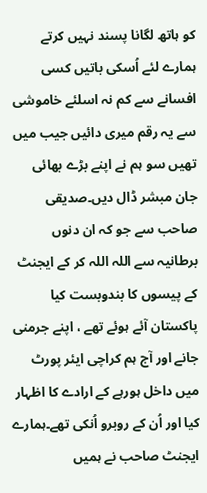کو ہاتھ لگانا پسند نہیں کرتے ہمارے لئے اُسکی باتیں کسی افسانے سے کم نہ اسلئے خاموشی سے یہ رقم میری دائیں جیب میں تھیں سو ہم نے اپنے بڑے بھائی جان مبشر ڈال دیں۔صدیقی صاحب سے جو کہ ان دنوں برطانیہ سے اللہ اللہ کر کے ایجنٹ کے پیسوں کا بندوبست کیا پاکستان آئے ہوئے تھے ، اپنے جرمنی جانے اور آج ہم کراچی ایئر پورٹ میں داخل ہورہے کے ارادے کا اظہار کیا اور اُن کے روبرو اُنکی تھے۔ہمارے ایجنٹ صاحب نے ہمیں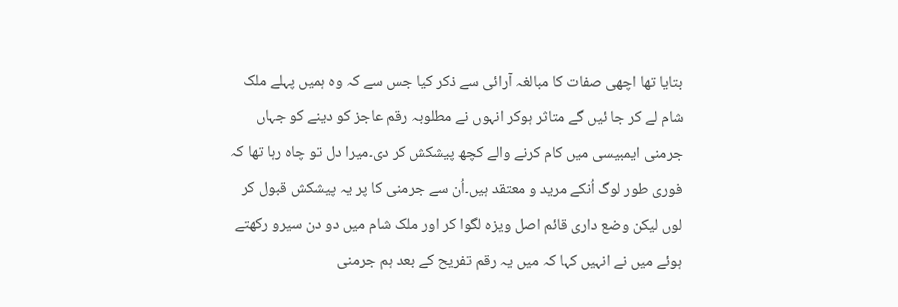بتایا تھا اچھی صفات کا مبالغہ آرائی سے ذکر کیا جس سے کہ وہ ہمیں پہلے ملک شام لے کر جا ئیں گے متاثر ہوکر انہوں نے مطلوبہ رقم عاجز کو دینے کو جہاں جرمنی ایمبیسی میں کام کرنے والے کچھ پیشکش کر دی۔میرا دل تو چاہ رہا تھا کہ فوری طور لوگ اُنکے مرید و معتقد ہیں۔اُن سے جرمنی کا پر یہ پیشکش قبول کر لوں لیکن وضع داری قائم اصل ویزہ لگوا کر اور ملک شام میں دو دن سیرو رکھتے ہوئے میں نے انہیں کہا کہ میں یہ رقم تفریح کے بعد ہم جرمنی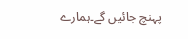پہنچ جائیں گے۔ہمارے